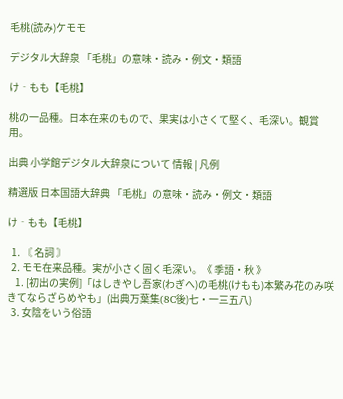毛桃(読み)ケモモ

デジタル大辞泉 「毛桃」の意味・読み・例文・類語

け‐もも【毛桃】

桃の一品種。日本在来のもので、果実は小さくて堅く、毛深い。観賞用。

出典 小学館デジタル大辞泉について 情報 | 凡例

精選版 日本国語大辞典 「毛桃」の意味・読み・例文・類語

け‐もも【毛桃】

  1. 〘 名詞 〙
  2. モモ在来品種。実が小さく固く毛深い。《 季語・秋 》
    1. [初出の実例]「はしきやし吾家(わぎへ)の毛桃(けもも)本繁み花のみ咲きてならざらめやも」(出典万葉集(8C後)七・一三五八)
  3. 女陰をいう俗語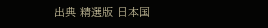出典 精選版 日本国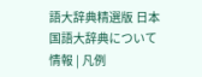語大辞典精選版 日本国語大辞典について 情報 | 凡例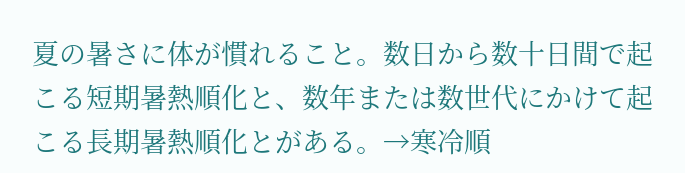夏の暑さに体が慣れること。数日から数十日間で起こる短期暑熱順化と、数年または数世代にかけて起こる長期暑熱順化とがある。→寒冷順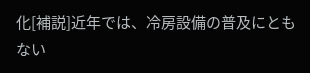化[補説]近年では、冷房設備の普及にともない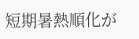短期暑熱順化が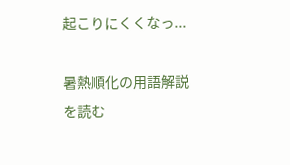起こりにくくなっ...

暑熱順化の用語解説を読む